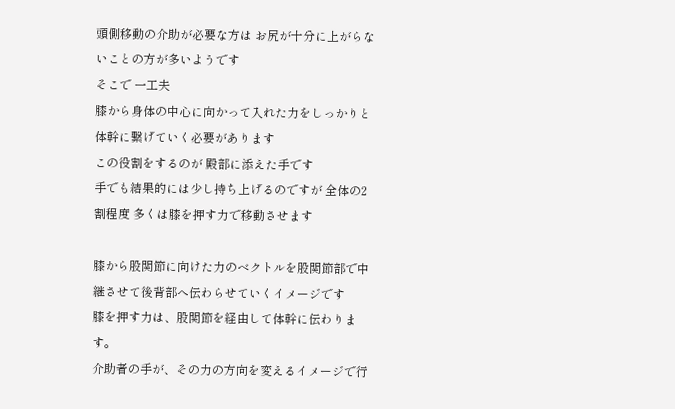頭側移動の介助が必要な方は お尻が十分に上がらないことの方が多いようです
そこで 一工夫
膝から身体の中心に向かって入れた力をしっかりと体幹に繋げていく必要があります
この役割をするのが 殿部に添えた手です
手でも結果的には少し持ち上げるのですが 全体の2割程度 多くは膝を押す力で移動させます

膝から股関節に向けた力のベクトルを股関節部で中継させて後背部へ伝わらせていくイメージです
膝を押す力は、股関節を経由して体幹に伝わります。
介助者の手が、その力の方向を変えるイメージで行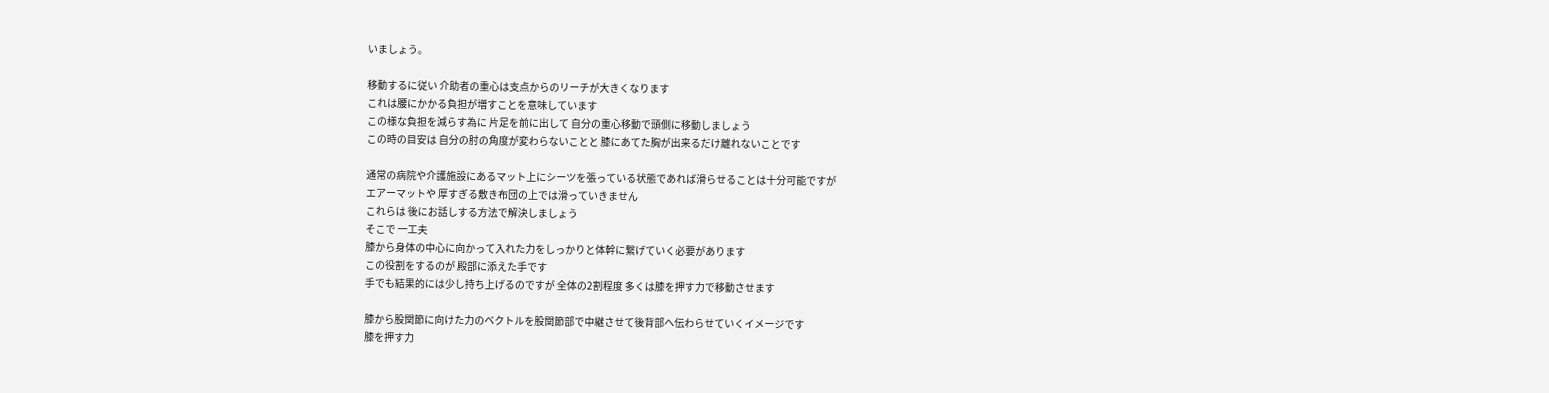いましょう。

移動するに従い 介助者の重心は支点からのリーチが大きくなります
これは腰にかかる負担が増すことを意味しています
この様な負担を減らす為に 片足を前に出して 自分の重心移動で頭側に移動しましょう
この時の目安は 自分の肘の角度が変わらないことと 膝にあてた胸が出来るだけ離れないことです

通常の病院や介護施設にあるマット上にシーツを張っている状態であれば滑らせることは十分可能ですが
エアーマットや 厚すぎる敷き布団の上では滑っていきません
これらは 後にお話しする方法で解決しましょう
そこで 一工夫
膝から身体の中心に向かって入れた力をしっかりと体幹に繋げていく必要があります
この役割をするのが 殿部に添えた手です
手でも結果的には少し持ち上げるのですが 全体の2割程度 多くは膝を押す力で移動させます

膝から股関節に向けた力のベクトルを股関節部で中継させて後背部へ伝わらせていくイメージです
膝を押す力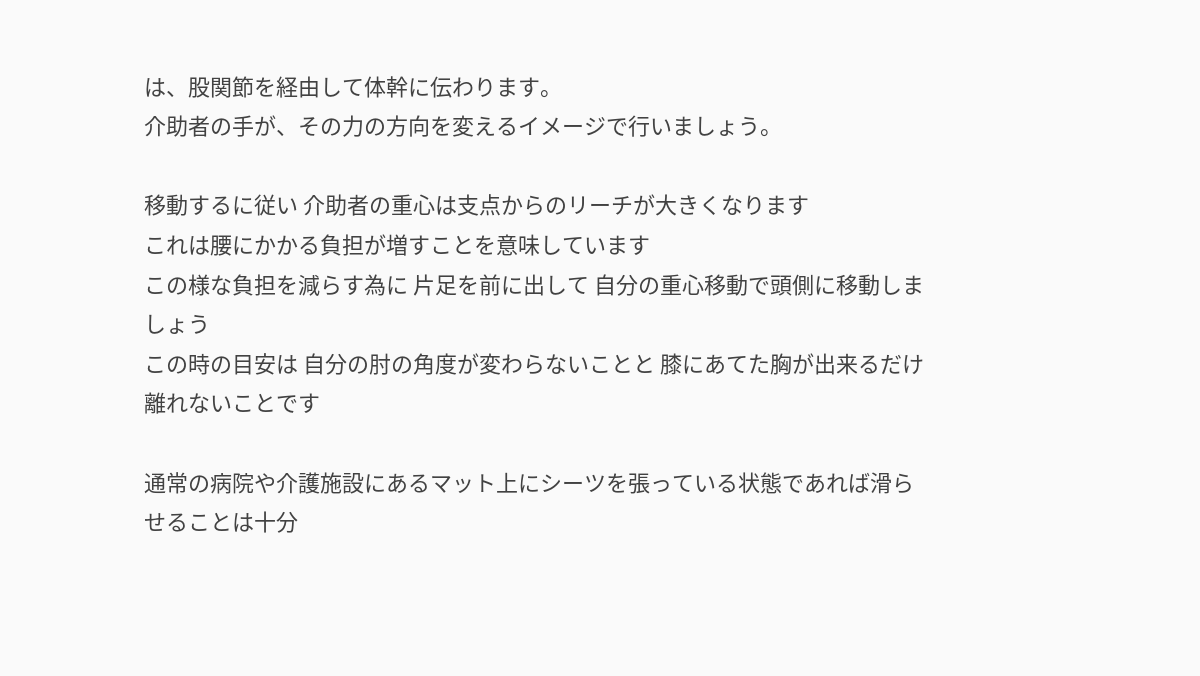は、股関節を経由して体幹に伝わります。
介助者の手が、その力の方向を変えるイメージで行いましょう。

移動するに従い 介助者の重心は支点からのリーチが大きくなります
これは腰にかかる負担が増すことを意味しています
この様な負担を減らす為に 片足を前に出して 自分の重心移動で頭側に移動しましょう
この時の目安は 自分の肘の角度が変わらないことと 膝にあてた胸が出来るだけ離れないことです

通常の病院や介護施設にあるマット上にシーツを張っている状態であれば滑らせることは十分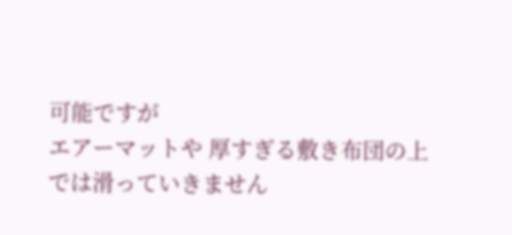可能ですが
エアーマットや 厚すぎる敷き布団の上では滑っていきません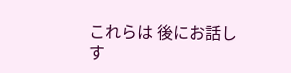これらは 後にお話しす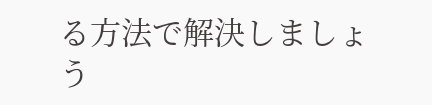る方法で解決しましょう